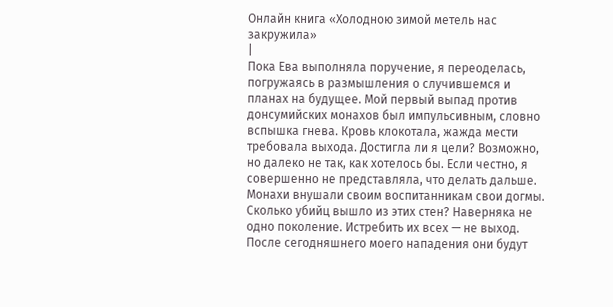Онлайн книга «Холодною зимой метель нас закружила»
|
Пока Ева выполняла поручение, я переоделась, погружаясь в размышления о случившемся и планах на будущее. Мой первый выпад против донсумийских монахов был импульсивным, словно вспышка гнева. Кровь клокотала, жажда мести требовала выхода. Достигла ли я цели? Возможно, но далеко не так, как хотелось бы. Если честно, я совершенно не представляла, что делать дальше. Монахи внушали своим воспитанникам свои догмы. Сколько убийц вышло из этих стен? Наверняка не одно поколение. Истребить их всех — не выход. После сегодняшнего моего нападения они будут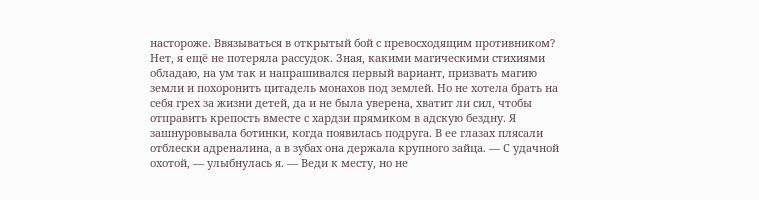настороже. Ввязываться в открытый бой с превосходящим противником? Нет, я ещё не потеряла рассудок. Зная, какими магическими стихиями обладаю, на ум так и напрашивался первый вариант, призвать магию земли и похоронить цитадель монахов под землей. Но не хотела брать на себя грех за жизни детей, да и не была уверена, хватит ли сил, чтобы отправить крепость вместе с хардзи прямиком в адскую бездну. Я зашнуровывала ботинки, когда появилась подруга. В ее глазах плясали отблески адреналина, а в зубах она держала крупного зайца. — С удачной охотой, — улыбнулась я. — Веди к месту, но не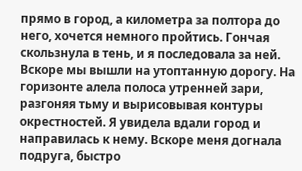прямо в город, а километра за полтора до него, хочется немного пройтись. Гончая скользнула в тень, и я последовала за ней. Вскоре мы вышли на утоптанную дорогу. На горизонте алела полоса утренней зари, разгоняя тьму и вырисовывая контуры окрестностей. Я увидела вдали город и направилась к нему. Вскоре меня догнала подруга, быстро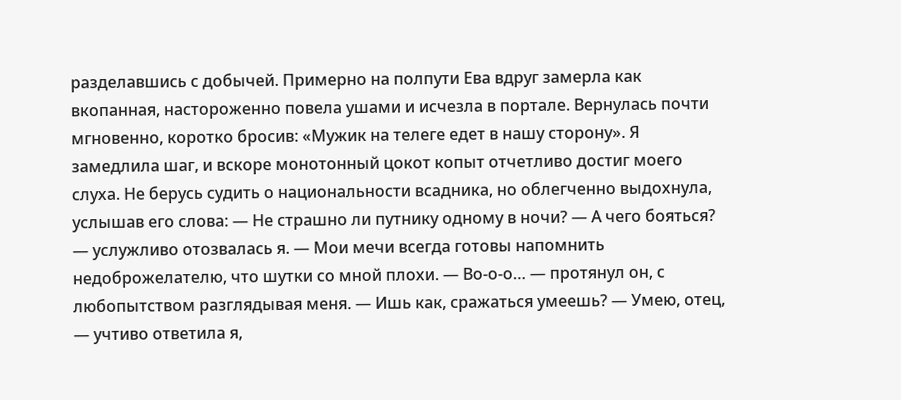разделавшись с добычей. Примерно на полпути Ева вдруг замерла как вкопанная, настороженно повела ушами и исчезла в портале. Вернулась почти мгновенно, коротко бросив: «Мужик на телеге едет в нашу сторону». Я замедлила шаг, и вскоре монотонный цокот копыт отчетливо достиг моего слуха. Не берусь судить о национальности всадника, но облегченно выдохнула, услышав его слова: — Не страшно ли путнику одному в ночи? — А чего бояться? — услужливо отозвалась я. — Мои мечи всегда готовы напомнить недоброжелателю, что шутки со мной плохи. — Во-о-о… — протянул он, с любопытством разглядывая меня. — Ишь как, сражаться умеешь? — Умею, отец, — учтиво ответила я,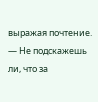выражая почтение. — Не подскажешь ли, что за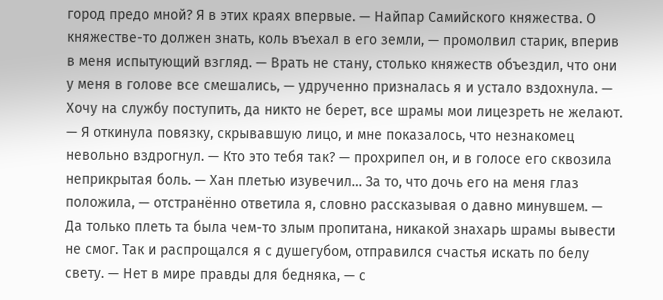город предо мной? Я в этих краях впервые. — Найпар Самийского княжества. О княжестве-то должен знать, коль въехал в его земли, — промолвил старик, вперив в меня испытующий взгляд. — Врать не стану, столько княжеств объездил, что они у меня в голове все смешались, — удрученно призналась я и устало вздохнула. — Хочу на службу поступить, да никто не берет, все шрамы мои лицезреть не желают. — Я откинула повязку, скрывавшую лицо, и мне показалось, что незнакомец невольно вздрогнул. — Кто это тебя так? — прохрипел он, и в голосе его сквозила неприкрытая боль. — Хан плетью изувечил… За то, что дочь его на меня глаз положила, — отстранённо ответила я, словно рассказывая о давно минувшем. — Да только плеть та была чем-то злым пропитана, никакой знахарь шрамы вывести не смог. Так и распрощался я с душегубом, отправился счастья искать по белу свету. — Нет в мире правды для бедняка, — с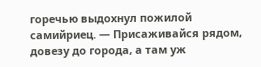горечью выдохнул пожилой самийриец. — Присаживайся рядом, довезу до города, а там уж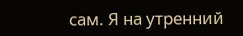сам. Я на утренний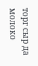торг сыр да молоко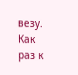везу. Как раз к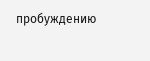пробуждению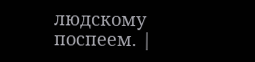людскому поспеем. |